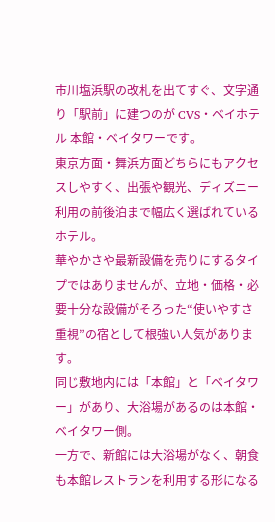市川塩浜駅の改札を出てすぐ、文字通り「駅前」に建つのが CVS・ベイホテル 本館・ベイタワーです。
東京方面・舞浜方面どちらにもアクセスしやすく、出張や観光、ディズニー利用の前後泊まで幅広く選ばれているホテル。
華やかさや最新設備を売りにするタイプではありませんが、立地・価格・必要十分な設備がそろった“使いやすさ重視”の宿として根強い人気があります。
同じ敷地内には「本館」と「ベイタワー」があり、大浴場があるのは本館・ベイタワー側。
一方で、新館には大浴場がなく、朝食も本館レストランを利用する形になる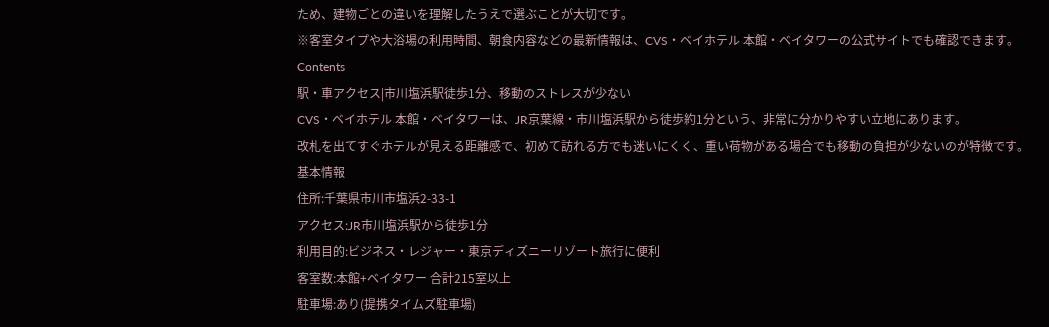ため、建物ごとの違いを理解したうえで選ぶことが大切です。
※客室タイプや大浴場の利用時間、朝食内容などの最新情報は、CVS・ベイホテル 本館・ベイタワーの公式サイトでも確認できます。
Contents
駅・車アクセス|市川塩浜駅徒歩1分、移動のストレスが少ない
CVS・ベイホテル 本館・ベイタワーは、JR京葉線・市川塩浜駅から徒歩約1分という、非常に分かりやすい立地にあります。
改札を出てすぐホテルが見える距離感で、初めて訪れる方でも迷いにくく、重い荷物がある場合でも移動の負担が少ないのが特徴です。
基本情報
住所:千葉県市川市塩浜2-33-1
アクセス:JR市川塩浜駅から徒歩1分
利用目的:ビジネス・レジャー・東京ディズニーリゾート旅行に便利
客室数:本館+ベイタワー 合計215室以上
駐車場:あり(提携タイムズ駐車場)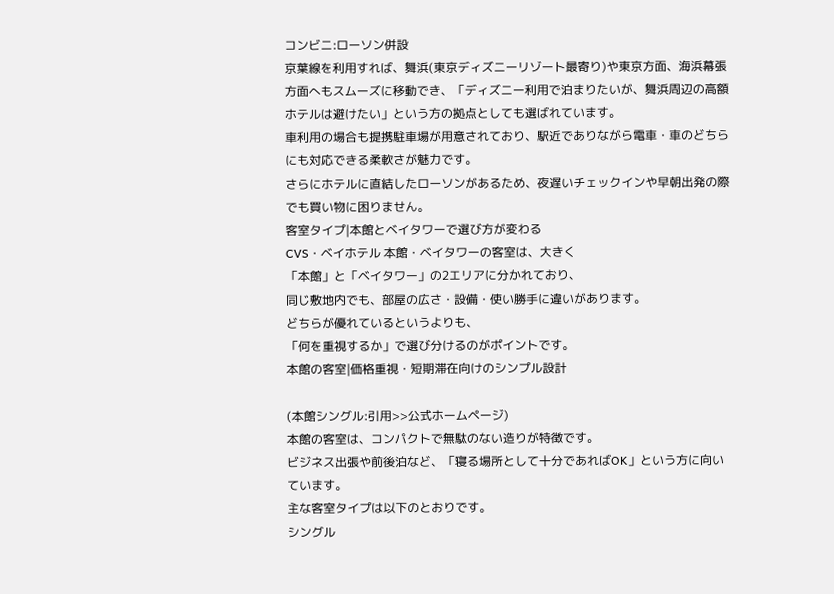コンビニ:ローソン併設
京葉線を利用すれば、舞浜(東京ディズニーリゾート最寄り)や東京方面、海浜幕張方面へもスムーズに移動でき、「ディズニー利用で泊まりたいが、舞浜周辺の高額ホテルは避けたい」という方の拠点としても選ばれています。
車利用の場合も提携駐車場が用意されており、駅近でありながら電車・車のどちらにも対応できる柔軟さが魅力です。
さらにホテルに直結したローソンがあるため、夜遅いチェックインや早朝出発の際でも買い物に困りません。
客室タイプ|本館とベイタワーで選び方が変わる
CVS・ベイホテル 本館・ベイタワーの客室は、大きく
「本館」と「ベイタワー」の2エリアに分かれており、
同じ敷地内でも、部屋の広さ・設備・使い勝手に違いがあります。
どちらが優れているというよりも、
「何を重視するか」で選び分けるのがポイントです。
本館の客室|価格重視・短期滞在向けのシンプル設計

(本館シングル:引用>>公式ホームページ)
本館の客室は、コンパクトで無駄のない造りが特徴です。
ビジネス出張や前後泊など、「寝る場所として十分であればOK」という方に向いています。
主な客室タイプは以下のとおりです。
シングル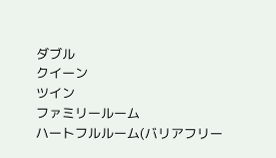ダブル
クイーン
ツイン
ファミリールーム
ハートフルルーム(バリアフリー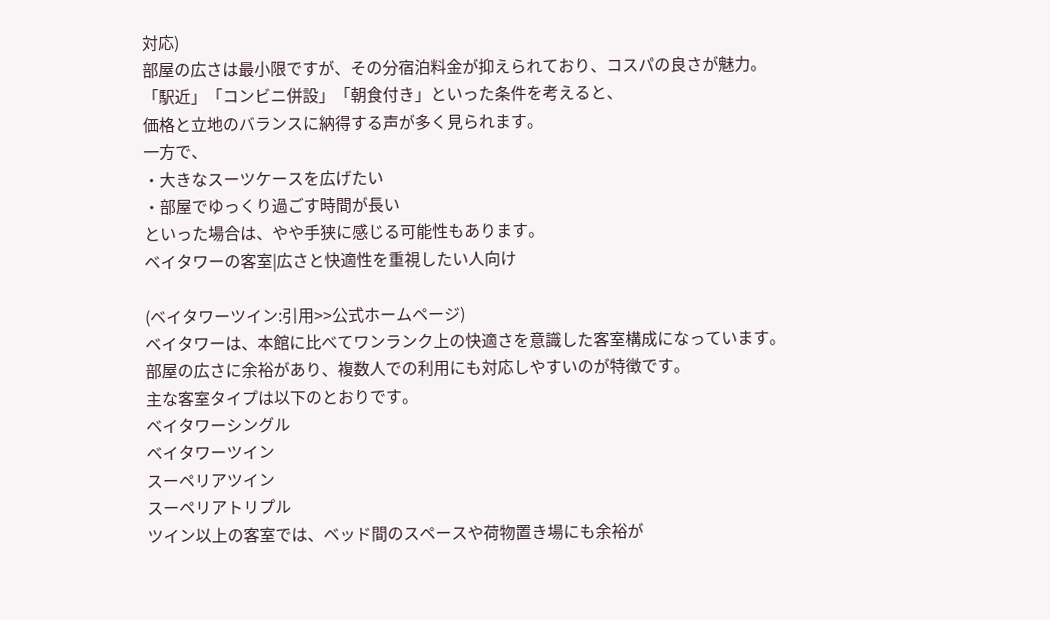対応)
部屋の広さは最小限ですが、その分宿泊料金が抑えられており、コスパの良さが魅力。
「駅近」「コンビニ併設」「朝食付き」といった条件を考えると、
価格と立地のバランスに納得する声が多く見られます。
一方で、
・大きなスーツケースを広げたい
・部屋でゆっくり過ごす時間が長い
といった場合は、やや手狭に感じる可能性もあります。
ベイタワーの客室|広さと快適性を重視したい人向け

(ベイタワーツイン:引用>>公式ホームページ)
ベイタワーは、本館に比べてワンランク上の快適さを意識した客室構成になっています。
部屋の広さに余裕があり、複数人での利用にも対応しやすいのが特徴です。
主な客室タイプは以下のとおりです。
ベイタワーシングル
ベイタワーツイン
スーペリアツイン
スーペリアトリプル
ツイン以上の客室では、ベッド間のスペースや荷物置き場にも余裕が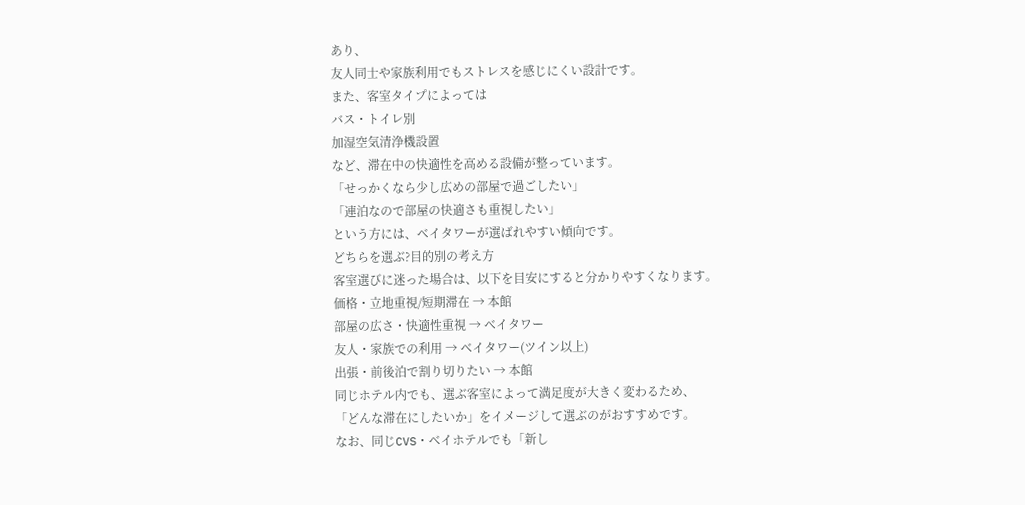あり、
友人同士や家族利用でもストレスを感じにくい設計です。
また、客室タイプによっては
バス・トイレ別
加湿空気清浄機設置
など、滞在中の快適性を高める設備が整っています。
「せっかくなら少し広めの部屋で過ごしたい」
「連泊なので部屋の快適さも重視したい」
という方には、ベイタワーが選ばれやすい傾向です。
どちらを選ぶ?目的別の考え方
客室選びに迷った場合は、以下を目安にすると分かりやすくなります。
価格・立地重視/短期滞在 → 本館
部屋の広さ・快適性重視 → ベイタワー
友人・家族での利用 → ベイタワー(ツイン以上)
出張・前後泊で割り切りたい → 本館
同じホテル内でも、選ぶ客室によって満足度が大きく変わるため、
「どんな滞在にしたいか」をイメージして選ぶのがおすすめです。
なお、同じCVS・ベイホテルでも「新し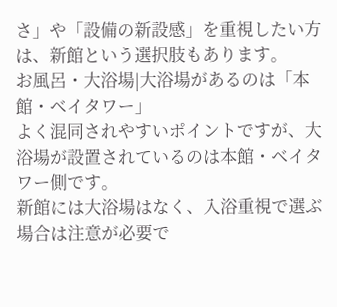さ」や「設備の新設感」を重視したい方は、新館という選択肢もあります。
お風呂・大浴場|大浴場があるのは「本館・ベイタワー」
よく混同されやすいポイントですが、大浴場が設置されているのは本館・ベイタワー側です。
新館には大浴場はなく、入浴重視で選ぶ場合は注意が必要で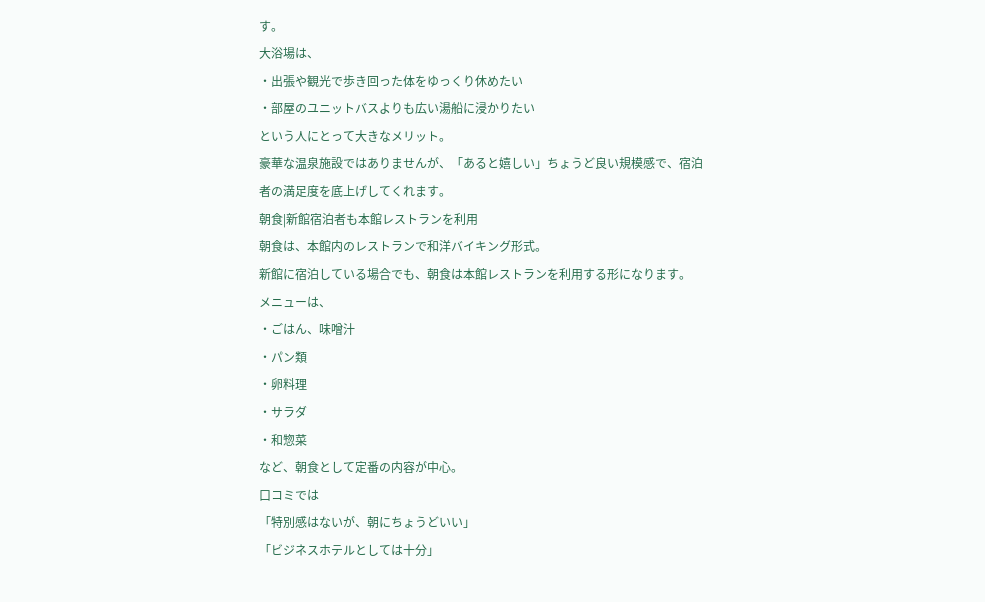す。
大浴場は、
・出張や観光で歩き回った体をゆっくり休めたい
・部屋のユニットバスよりも広い湯船に浸かりたい
という人にとって大きなメリット。
豪華な温泉施設ではありませんが、「あると嬉しい」ちょうど良い規模感で、宿泊者の満足度を底上げしてくれます。
朝食|新館宿泊者も本館レストランを利用
朝食は、本館内のレストランで和洋バイキング形式。
新館に宿泊している場合でも、朝食は本館レストランを利用する形になります。
メニューは、
・ごはん、味噌汁
・パン類
・卵料理
・サラダ
・和惣菜
など、朝食として定番の内容が中心。
口コミでは
「特別感はないが、朝にちょうどいい」
「ビジネスホテルとしては十分」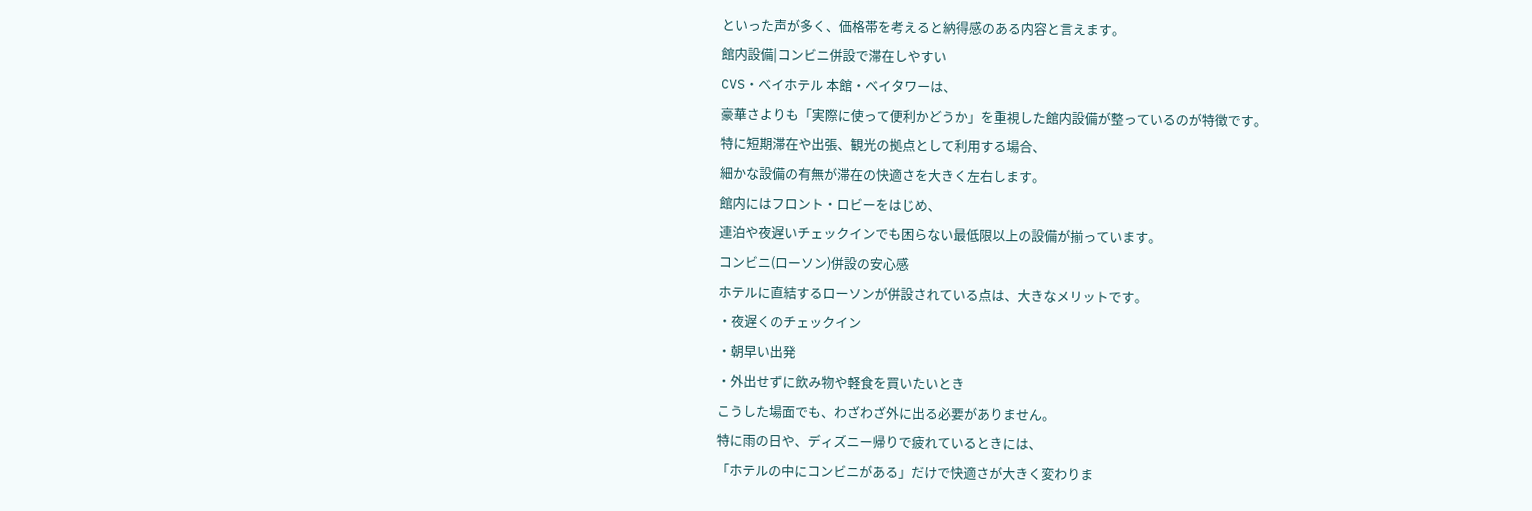といった声が多く、価格帯を考えると納得感のある内容と言えます。
館内設備|コンビニ併設で滞在しやすい
CVS・ベイホテル 本館・ベイタワーは、
豪華さよりも「実際に使って便利かどうか」を重視した館内設備が整っているのが特徴です。
特に短期滞在や出張、観光の拠点として利用する場合、
細かな設備の有無が滞在の快適さを大きく左右します。
館内にはフロント・ロビーをはじめ、
連泊や夜遅いチェックインでも困らない最低限以上の設備が揃っています。
コンビニ(ローソン)併設の安心感
ホテルに直結するローソンが併設されている点は、大きなメリットです。
・夜遅くのチェックイン
・朝早い出発
・外出せずに飲み物や軽食を買いたいとき
こうした場面でも、わざわざ外に出る必要がありません。
特に雨の日や、ディズニー帰りで疲れているときには、
「ホテルの中にコンビニがある」だけで快適さが大きく変わりま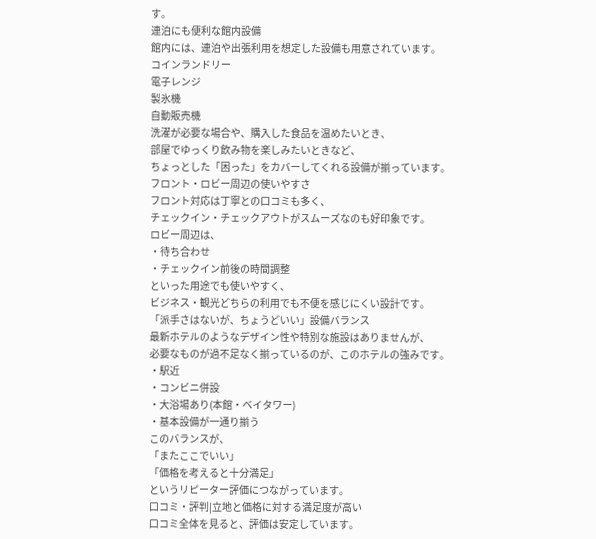す。
連泊にも便利な館内設備
館内には、連泊や出張利用を想定した設備も用意されています。
コインランドリー
電子レンジ
製氷機
自動販売機
洗濯が必要な場合や、購入した食品を温めたいとき、
部屋でゆっくり飲み物を楽しみたいときなど、
ちょっとした「困った」をカバーしてくれる設備が揃っています。
フロント・ロビー周辺の使いやすさ
フロント対応は丁寧との口コミも多く、
チェックイン・チェックアウトがスムーズなのも好印象です。
ロビー周辺は、
・待ち合わせ
・チェックイン前後の時間調整
といった用途でも使いやすく、
ビジネス・観光どちらの利用でも不便を感じにくい設計です。
「派手さはないが、ちょうどいい」設備バランス
最新ホテルのようなデザイン性や特別な施設はありませんが、
必要なものが過不足なく揃っているのが、このホテルの強みです。
・駅近
・コンビニ併設
・大浴場あり(本館・ベイタワー)
・基本設備が一通り揃う
このバランスが、
「またここでいい」
「価格を考えると十分満足」
というリピーター評価につながっています。
口コミ・評判|立地と価格に対する満足度が高い
口コミ全体を見ると、評価は安定しています。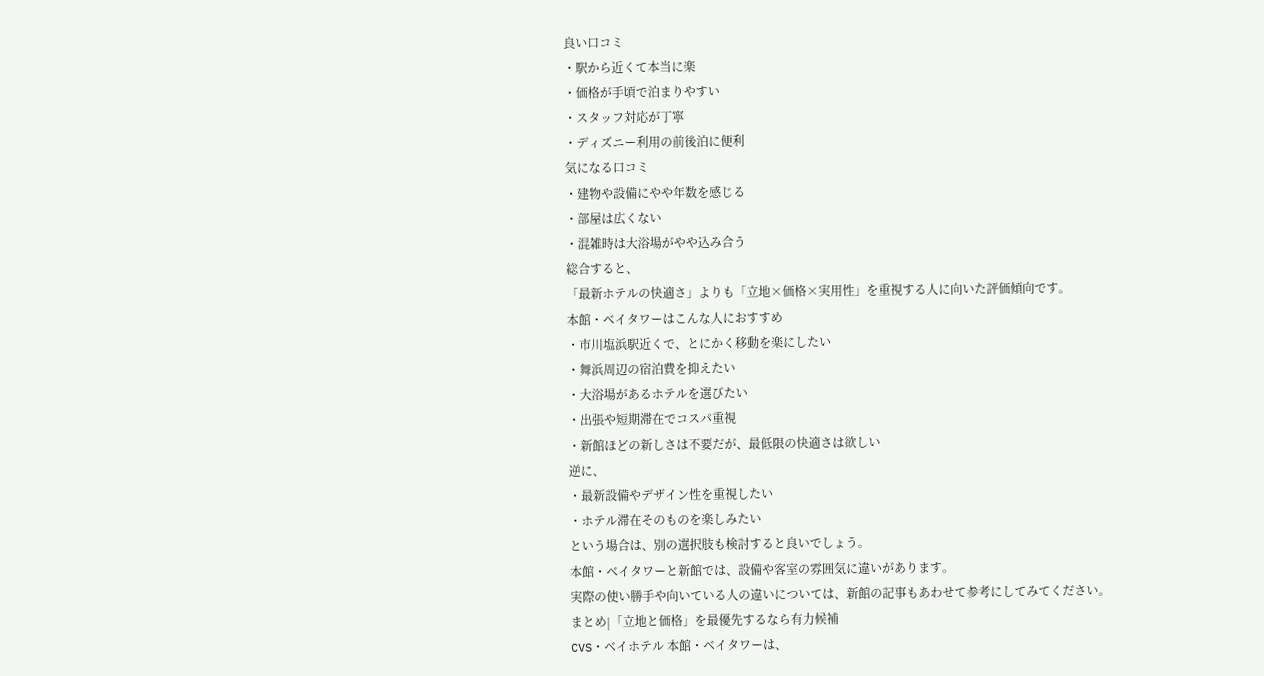良い口コミ
・駅から近くて本当に楽
・価格が手頃で泊まりやすい
・スタッフ対応が丁寧
・ディズニー利用の前後泊に便利
気になる口コミ
・建物や設備にやや年数を感じる
・部屋は広くない
・混雑時は大浴場がやや込み合う
総合すると、
「最新ホテルの快適さ」よりも「立地×価格×実用性」を重視する人に向いた評価傾向です。
本館・ベイタワーはこんな人におすすめ
・市川塩浜駅近くで、とにかく移動を楽にしたい
・舞浜周辺の宿泊費を抑えたい
・大浴場があるホテルを選びたい
・出張や短期滞在でコスパ重視
・新館ほどの新しさは不要だが、最低限の快適さは欲しい
逆に、
・最新設備やデザイン性を重視したい
・ホテル滞在そのものを楽しみたい
という場合は、別の選択肢も検討すると良いでしょう。
本館・ベイタワーと新館では、設備や客室の雰囲気に違いがあります。
実際の使い勝手や向いている人の違いについては、新館の記事もあわせて参考にしてみてください。
まとめ|「立地と価格」を最優先するなら有力候補
CVS・ベイホテル 本館・ベイタワーは、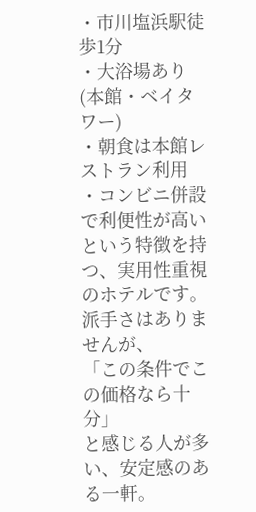・市川塩浜駅徒歩1分
・大浴場あり(本館・ベイタワー)
・朝食は本館レストラン利用
・コンビニ併設で利便性が高い
という特徴を持つ、実用性重視のホテルです。
派手さはありませんが、
「この条件でこの価格なら十分」
と感じる人が多い、安定感のある一軒。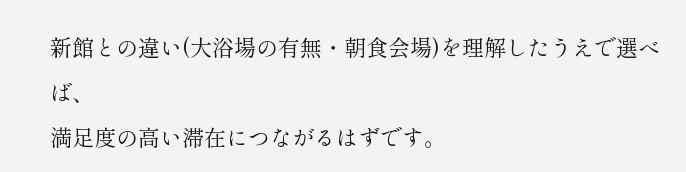新館との違い(大浴場の有無・朝食会場)を理解したうえで選べば、
満足度の高い滞在につながるはずです。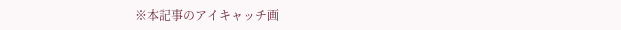※本記事のアイキャッチ画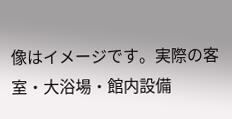像はイメージです。実際の客室・大浴場・館内設備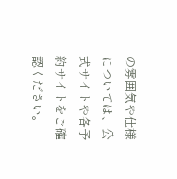の雰囲気や仕様については、公式サイトや各予約サイトをご確認ください。